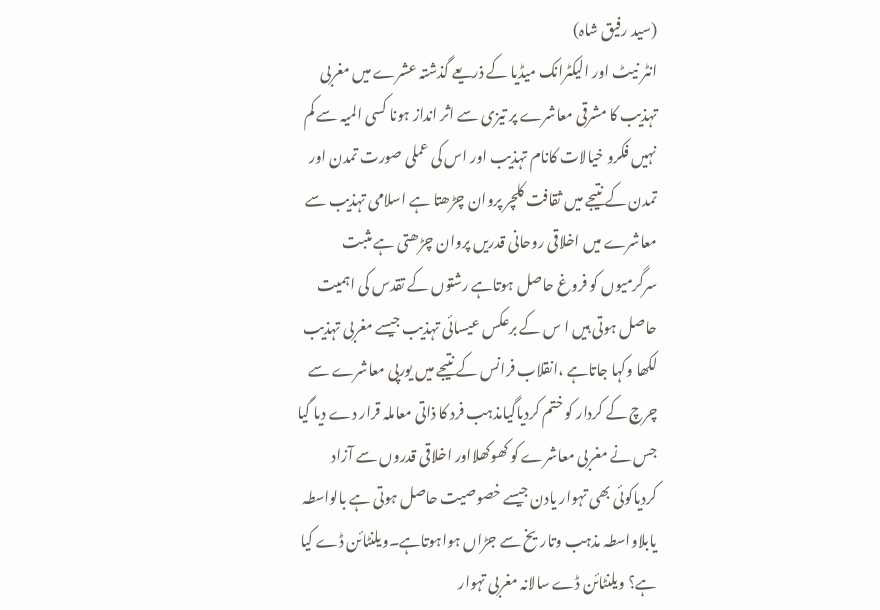(سید رفیق شاہ)
انٹر نیٹ اور الیکٹرانک میڈیا کے ذریعے گذشتہ عشرے میں مغربی تہذیب کا مشرقی معاشرے پر تیزی سے اثر انداز ہونا کسی المیہ سے کم نہیں فکرو خیالات کانام تہذیب اور اس کی عملی صورت تمدن اور تمدن کے نتیجے میں ثقافت کلچر پروان چڑھتا ہے اسلامی تہذیب سے معاشرے میں اخلاقی روحانی قدریں پروان چڑھتی ہے مثبت سرگرمیوں کو فروغ حاصل ہوتاہے رشتوں کے تقدس کی اہمیت حاصل ہوتی ہیں ا س کے برعکس عیسائی تہذیب جیسے مغربی تہذیب لکھا وکہا جاتاہے ،انقلاب فرانس کے نتیجے میں یورپی معاشرے سے چرچ کے کردار کو ختم کردیاگیامذہب فرد کا ذاتی معاملہ قرار دے دیا گیا جس نے مغربی معاشرے کو کھوکھلااور اخلاقی قدروں سے آزاد کردیاکوئی بھی تہوار یادن جیسے خصوصیت حاصل ہوتی ہے بالواسطہ یابلاواسطہ مذہب وتاریخ سے جڑاں ہواہوتاہے۔ویلنٹائن ڈے کیا ہے؟ ویلنٹائن ڈے سالانہ مغربی تہوار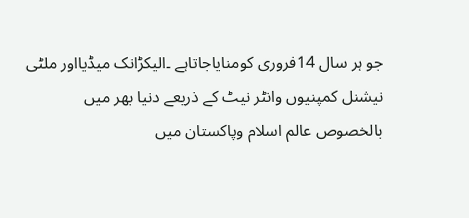جو ہر سال 14فروری کومنایاجاتاہے ۔الیکڑانک میڈیااور ملٹی نیشنل کمپنیوں وانٹر نیٹ کے ذریعے دنیا بھر میں بالخصوص عالم اسلام وپاکستان میں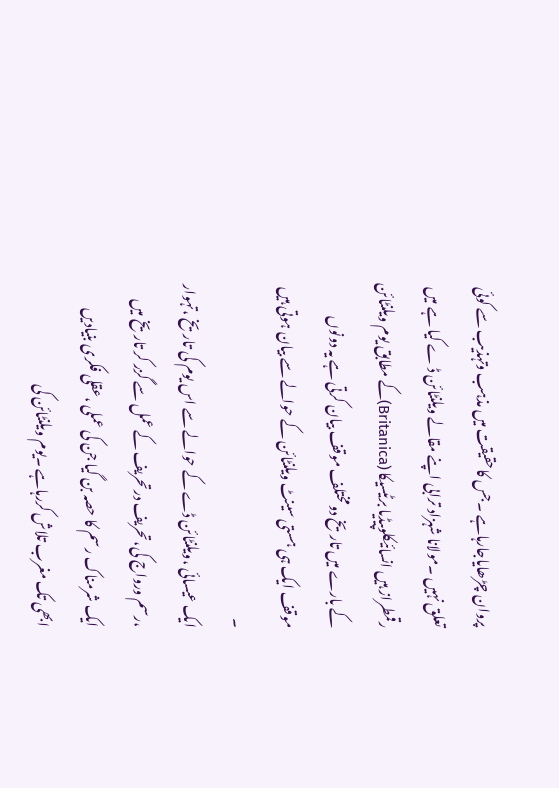پروان چڑھایاجارہاہے ۔جس کاحقیقت میں مذہب وتہذیب سے کوئی تعلق نہیں ۔مولانا شہزاد ترابی اپنے مقالے ویلنٹائن ڈ ے کیا ہے میں رقمطراز ہیں انسائیکلوپیڈیا برٹیسیکا (Britanica)کے مطابق یوم ویلنٹائن کے بارے میں تاریخ دومختلف موقف بیان کرتی ہے یہ دونوں موقف ایک ہی ہستی سینٹ ویلنٹائن کے حوالے سے بیان ہوتی ہیں ۔
ایک عیسائی ،ویلنٹائن ڈے کے حوالے سے اس یوم کی تاریخ ،تہوار ،رسم ورواج کی،تحریف درتحریف کے عمل سے گزر کر تاریخ میں ایک شرمناک رسم کا حصہ بن گیا جن کی عملی ،عقلی فکری بنیادیں ابھی تک مغرب تلاش کررہاہے ۔یوم ویلنٹائن کی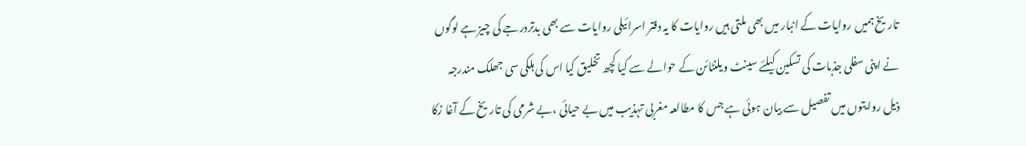تاریخ ہمیں روایات کے انبار میں بھی ملتی ہیں روایات کا یہ دفتر اسرائیلی روایات سے بھی بدتردرجے کی چیز ہے لوگوں نے اپنی سفلی جذبات کی تسکین کیلئے سینٹ ویلنٹائن کے حوالے سے کیا کچھ تخلیق کیا اس کی ہلکی سی جھلک مندرجہ ذیل روایتوں میں تفصیل سے بیان ہوئی ہے جس کا مطالعہ مغربی تہذیب میں بے حیائی ،بے شرمی کی تاریخ کے آغا زکا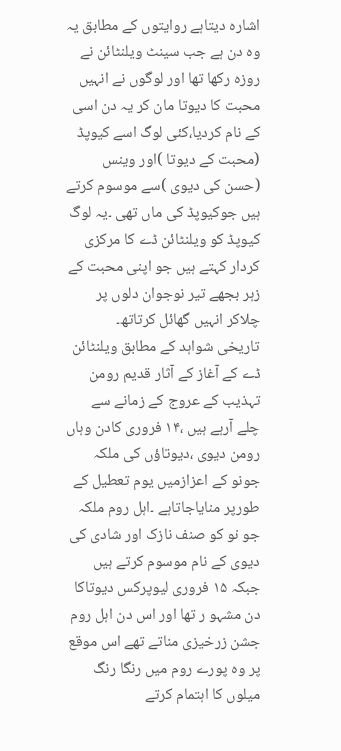اشارہ دیتاہے روایتوں کے مطابق یہ وہ دن ہے جب سینٹ ویلنٹائن نے روزہ رکھا تھا اور لوگوں نے انہیں محبت کا دیوتا مان کر یہ دن اسی کے نام کردیا،کئی لوگ اسے کیوپڈ (محبت کے دیوتا )اور وینس (حسن کی دیوی )سے موسوم کرتے ہیں جوکیوپڈ کی ماں تھی ۔یہ لوگ کیوپڈ کو ویلنٹائن ڈے کا مرکزی کردار کہتے ہیں جو اپنی محبت کے زہر بجھے تیر نوجوان دلوں پر چلاکر انہیں گھائل کرتاتھ۔
تاریخی شواہد کے مطابق ویلنٹائن ڈے کے آغاز کے آثار قدیم رومن تہذیب کے عروج کے زمانے سے چلے آرہے ہیں ،۱۴ فروری کادن وہاں رومن دیوی ،دیوتاؤں کی ملکہ جونو کے اعزازمیں یوم تعطیل کے طورپر منایاجاتاہے ۔اہل روم ملکہ جو نو کو صنف نازک اور شادی کی دیوی کے نام موسوم کرتے ہیں جبکہ ۱۵ فروری لیوپرکس دیوتاکا دن مشہو ر تھا اور اس دن اہل روم جشن زرخیزی مناتے تھے اس موقع پر وہ پورے روم میں رنگا رنگ میلوں کا اہتمام کرتے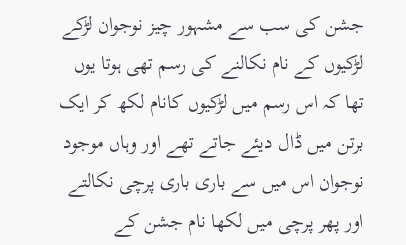جشن کی سب سے مشہور چیز نوجوان لڑکے لڑکیوں کے نام نکالنے کی رسم تھی ہوتا یوں تھا کہ اس رسم میں لڑکیوں کانام لکھ کر ایک برتن میں ڈال دیئے جاتے تھے اور وہاں موجود نوجوان اس میں سے باری باری پرچی نکالتے اور پھر پرچی میں لکھا نام جشن کے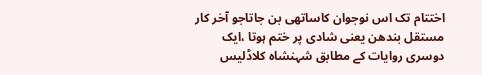اختتام تک اس نوجوان کاساتھی بن جاتاجو آخر کار مستقل بندھن یعنی شادی پر ختم ہوتا ،ایک دوسری روایات کے مطابق شہنشاہ کلاڈلیس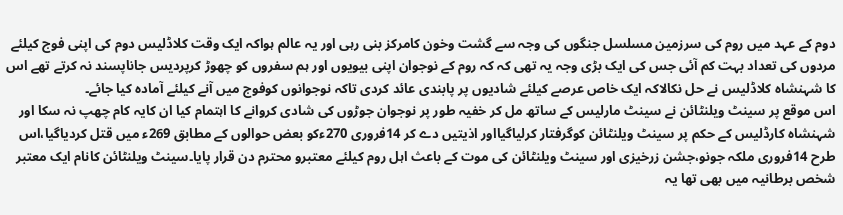دوم کے عہد میں روم کی سرزمین مسلسل جنگوں کی وجہ سے گشت وخون کامرکز بنی رہی اور یہ عالم ہواکہ ایک وقت کلاڈلیس دوم کی اپنی فوج کیلئے مردوں کی تعداد بہت کم آئی جس کی ایک بڑی وجہ یہ تھی کہ کہ روم کے نوجوان اپنی بیویوں اور ہم سفروں کو چھوڑ کرپردیس جاناپسند نہ کرتے تھے اس کا شہنشاہ کلاڈلیس نے حل نکالاکہ ایک خاص عرصے کیلئے شادیوں پر پابندی عائد کردی تاکہ نوجوانوں کوفوج میں آنے کیلئے آمادہ کیا جائے۔
اس موقع پر سینٹ ویلنٹائن نے سینٹ مارلیس کے ساتھ مل کر خفیہ طور پر نوجوان جوڑوں کی شادی کروانے کا اہتمام کیا ان کایہ کام چھپ نہ سکا اور شہنشاہ کارڈلیس کے حکم پر سینٹ ویلنٹائن کوگرفتار کرلیاگیااور اذیتیں دے کر 14فروری 270ءکو بعض حوالوں کے مطابق 269ء میں قتل کردیاگیا،اس طرح 14فروری ملکہ جونو،جشن زرخیزی اور سینٹ ویلنٹائن کی موت کے باعث اہل روم کیلئے معتبرو محترم دن قرار پایا۔سینٹ ویلنٹائن کانام ایک معتبر شخص برطانیہ میں بھی تھا یہ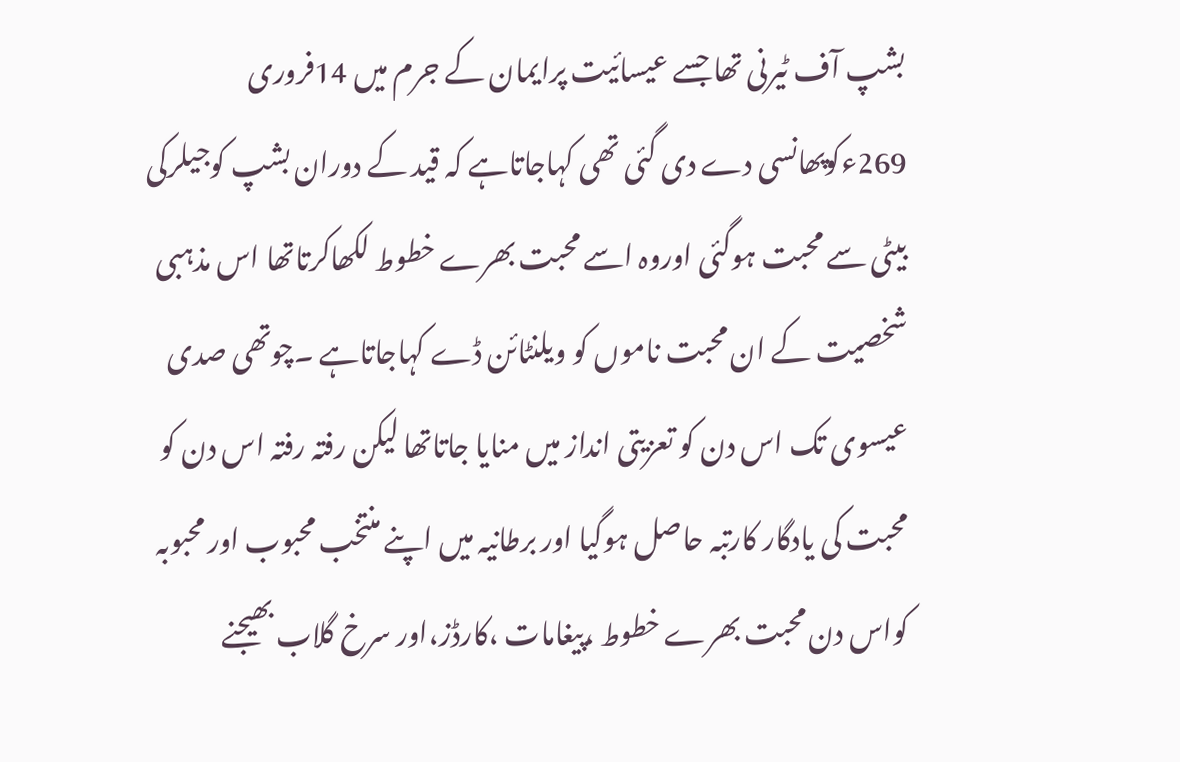بشپ آف ٹیرنی تھا جسے عیسائیت پرایمان کے جرم میں 14فروری 269ءکوپھانسی دے دی گئی تھی کہاجاتاہے کہ قید کے دوران بشپ کوجیلرکی بیٹی سے محبت ہوگئی اوروہ اسے محبت بھرے خطوط لکھاکرتاتھا اس مذہبی شخصیت کے ان محبت ناموں کو ویلنٹائن ڈے کہاجاتاہے ۔چوتھی صدی عیسوی تک اس دن کو تعزیتی انداز میں منایا جاتاتھا لیکن رفتہ رفتہ اس دن کو محبت کی یادگار کارتبہ حاصل ہوگیا اور برطانیہ میں اپنے منتخب محبوب اور محبوبہ کواس دن محبت بھرے خطوط ،پیغامات ،کارڈز،اور سرخ گلاب بھیجنے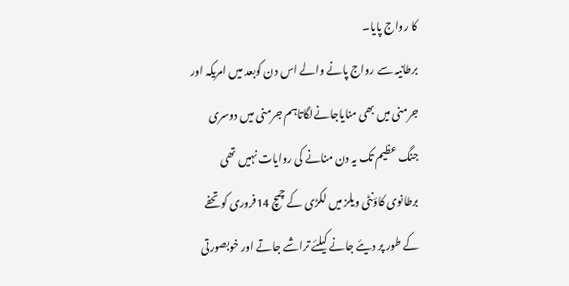کا رواج پایا۔
برطانیہ سے رواج پانے والے اس دن کوبعد میں امریکہ اور جرمنی میں بھی منایاجانےلگاتاہم جرمنی میں دوسری جنگ عظیم تک یہ دن منانے کی روایات نہیں تھی برطانوی کاؤنٹی ویلز میں لکڑی کے چمچ 14فروری کو تحفے کے طور پر دیئے جانے کیلئے تراشے جاتے اور خوبصورتی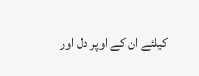کیلئے ان کے اوپر دل اور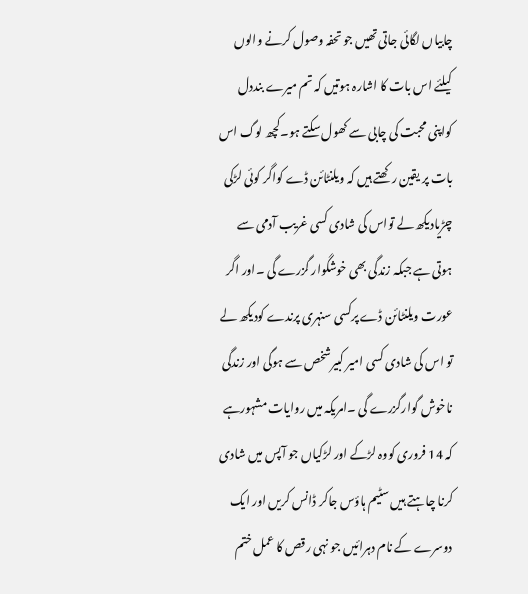چابیاں لگائی جاتی تھیں جو تحفہ وصول کرنے والوں کیلئے اس بات کا اشارہ ہوتیں کہ تم میرے بنددل کواپنی محبت کی چابی سے کھول سکتے ہو۔کچھ لوگ اس بات پر یقین رکھتے ہیں کہ ویلنٹائن ڈے کواگر کوئی لڑکی چڑیادیکھ لے تواس کی شادی کسی غریب آدمی سے ہوتی ہے جبکہ زندگی بھی خوشگوار گزرے گی ۔اور اگر عورت ویلنٹائن ڈے پرکسی سنہری پرندے کودیکھ لے تو اس کی شادی کسی امیر کبیرشخص سے ہوگی اور زندگی ناخوش گوارگزرے گی ۔امریکہ میں روایات مشہورہے کہ 14 فروری کووہ لڑکے اور لڑکیاں جو آپس میں شادی کرنا چاہتے ہیں سٹیم ہاؤس جاکر ڈانس کریں اور ایک دوسرے کے نام دہرائیں جو نہی رقص کا عمل ختم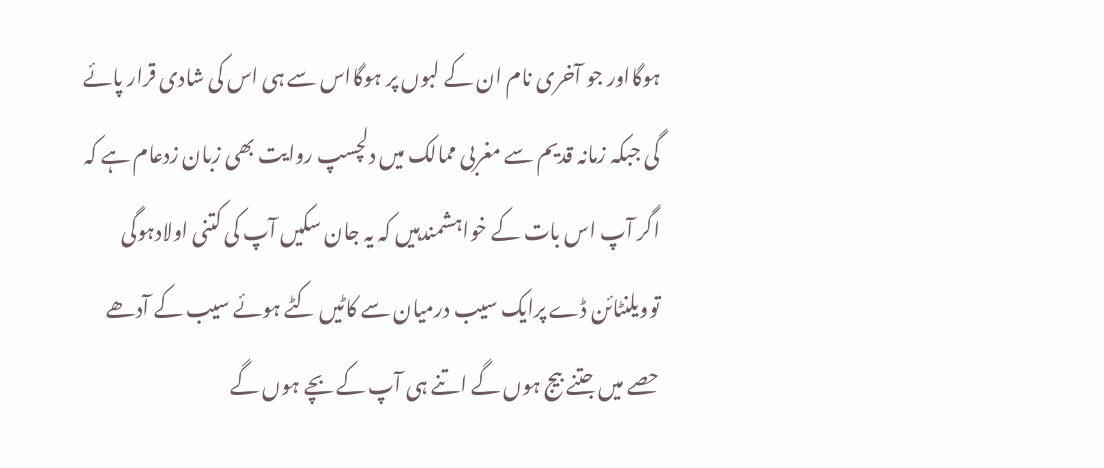ہوگااور جو آخری نام ان کے لبوں پر ہوگااس سے ہی اس کی شادی قرار پائے گی جبکہ زمانہ قدیم سے مغربی ممالک میں دلچسپ روایت بھی زبان زدعام ہے کہ اگر آپ اس بات کے خواہشمندہیں کہ یہ جان سکیں آپ کی کتنی اولادہوگی توویلنٹائن ڈے پرایک سیب درمیان سے کاٹیں کٹے ہوئے سیب کے آدھے حصے میں جتنے بیج ہوں گے اتنے ہی آپ کے بچے ہوں گے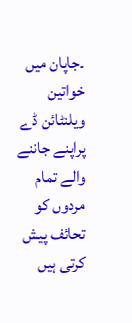۔جاپان میں خواتین ویلنٹائن ڈے پراپنے جاننے والے تمام مردوں کو تحائف پیش کرتی ہیں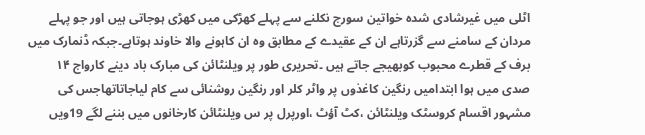اٹلی میں غیرشادی شدہ خواتین سورج نکلنے سے پہلے کھڑکی میں کھڑی ہوجاتی ہیں اور جو پہلے مردان کے سامنے سے گزرتاہے ان کے عقیدے کے مطابق وہ ان کاہونے والا خاوند ہوتاہے۔جبکہ ڈنمارک میں برف کے قطرے محبوب کوبھیجے جاتے ہیں ۔تحریری طور پر ویلنٹائن کی مبارک باد دینے کارواج ۱۴ صدی میں ہوا ابتدامیں رنگین کاغذوں پر واٹر کلر اور رنگین روشنائی سے کام لیاجاتاتھاجس کی مشہور اقسام کروسٹک ویلنٹائن ،کٹ آؤٹ ،اورپرل پر س ویلنٹائن کارخانوں میں بننے لگے 19ویں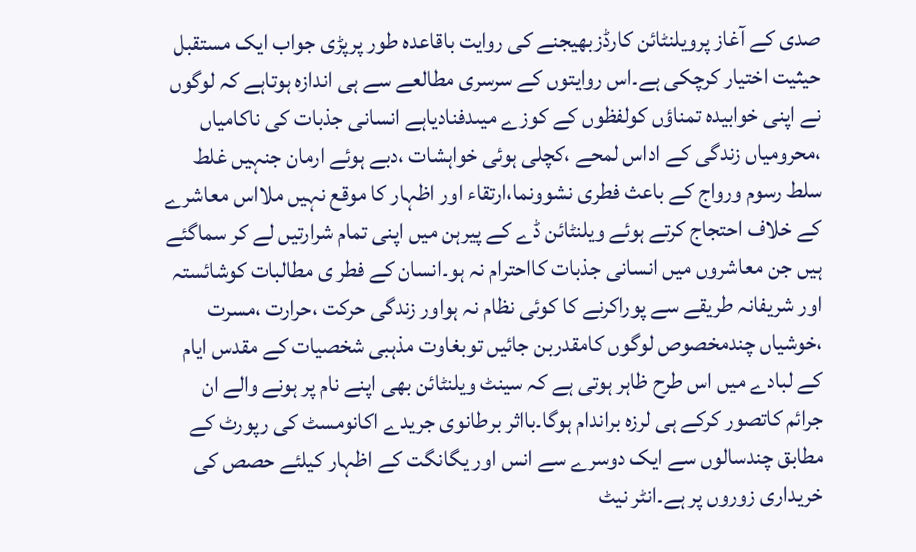صدی کے آغاز پرویلنٹائن کارڈزبھیجنے کی روایت باقاعدہ طور پرپڑی جواب ایک مستقبل حیثیت اختیار کرچکی ہے۔اس روایتوں کے سرسری مطالعے سے ہی اندازہ ہوتاہے کہ لوگوں نے اپنی خوابیدہ تمناؤں کولفظوں کے کوزے میںدفنادیاہے انسانی جذبات کی ناکامیاں ،محرومیاں زندگی کے اداس لمحے ،کچلی ہوئی خواہشات ،دبے ہوئے ارمان جنہیں غلط سلط رسوم ورواج کے باعث فطری نشوونما،ارتقاء اور اظہار کا موقع نہیں ملااس معاشرے کے خلاف احتجاج کرتے ہوئے ویلنٹائن ڈے کے پیرہن میں اپنی تمام شرارتیں لے کر سماگئے ہیں جن معاشروں میں انسانی جذبات کااحترام نہ ہو۔انسان کے فطر ی مطالبات کوشائستہ اور شریفانہ طریقے سے پوراکرنے کا کوئی نظام نہ ہواور زندگی حرکت ،حرارت ،مسرت ،خوشیاں چندمخصوص لوگوں کامقدربن جائیں توبغاوت مذہبی شخصیات کے مقدس ایام کے لبادے میں اس طرح ظاہر ہوتی ہے کہ سینٹ ویلنٹائن بھی اپنے نام پر ہونے والے ان جرائم کاتصور کرکے ہی لرزہ براندام ہوگا۔بااثر برطانوی جریدے اکانومسٹ کی رپورٹ کے مطابق چندسالوں سے ایک دوسرے سے انس اور یگانگت کے اظہار کیلئے حصص کی خریداری زوروں پر ہے۔انٹر نیٹ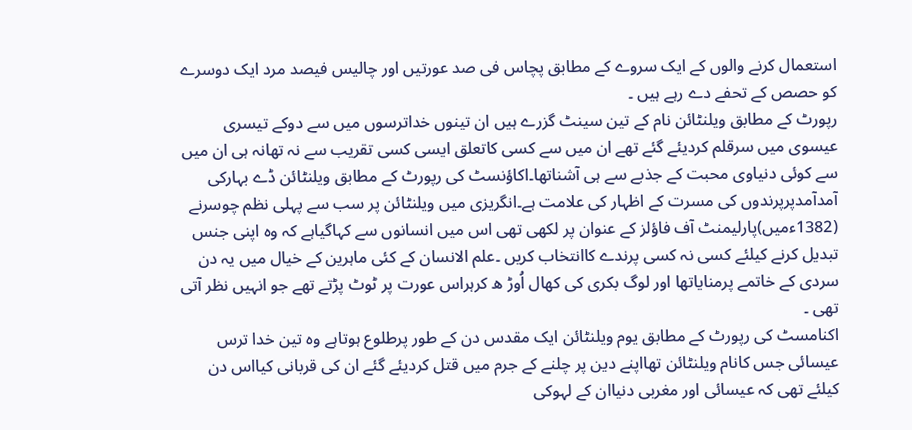استعمال کرنے والوں کے ایک سروے کے مطابق پچاس فی صد عورتیں اور چالیس فیصد مرد ایک دوسرے کو حصص کے تحفے دے رہے ہیں ۔
رپورٹ کے مطابق ویلنٹائن نام کے تین سینٹ گزرے ہیں ان تینوں خداترسوں میں سے دوکے تیسری عیسوی میں سرقلم کردیئے گئے تھے ان میں سے کسی کاتعلق ایسی کسی تقریب سے نہ تھانہ ہی ان میں سے کوئی دنیاوی محبت کے جذبے سے ہی آشناتھا۔اکاؤنسٹ کی رپورٹ کے مطابق ویلنٹائن ڈے بہارکی آمدآمدپرپرندوں کی مسرت کے اظہار کی علامت ہے۔انگریزی میں ویلنٹائن پر سب سے پہلی نظم چوسرنے (1382ءمیں)پارلیمنٹ آف فاؤلز کے عنوان پر لکھی تھی اس میں انسانوں سے کہاگیاہے کہ وہ اپنی جنس تبدیل کرنے کیلئے کسی نہ کسی پرندے کاانتخاب کریں ۔علم الانسان کے کئی ماہرین کے خیال میں یہ دن سردی کے خاتمے پرمنایاتھا اور لوگ بکری کی کھال اُوڑ ھ کرہراس عورت پر ٹوٹ پڑتے تھے جو انہیں نظر آتی تھی ۔
اکنامسٹ کی رپورٹ کے مطابق یوم ویلنٹائن ایک مقدس دن کے طور پرطلوع ہوتاہے وہ تین خدا ترس عیسائی جس کانام ویلنٹائن تھااپنے دین پر چلنے کے جرم میں قتل کردیئے گئے ان کی قربانی کیااس دن کیلئے تھی کہ عیسائی اور مغربی دنیاان کے لہوکی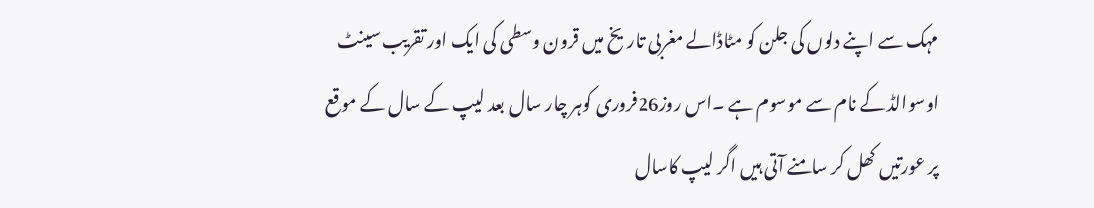مہک سے اپنے دلوں کی جلن کو مٹاڈالے مغربی تاریخ میں قرون وسطی کی ایک اور تقریب سینٹ اوسوالڈ کے نام سے موسوم ہے ۔اس روز26فروری کوہر چار سال بعد لیپ کے سال کے موقع پر عورتیں کھل کر سامنے آتی ہیں اگر لیپ کاسال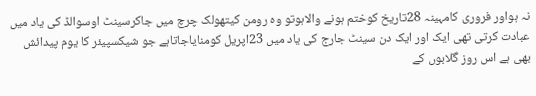نہ ہواور فروری کامہینہ 28تاریخ کوختم ہونے والاہوتو وہ رومن کیتھولک چرچ میں جاکرسینٹ اوسوالڈ کی یاد میں عبادت کرتی تھی ایک اور ایک دن سینٹ جارج کی یاد میں 23اپریل کومنایاجاتاہے جو شیکسپیئر کا یوم پیدائش بھی ہے اس روز گلابوں کے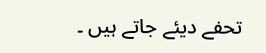تحفے دیئے جاتے ہیں ۔